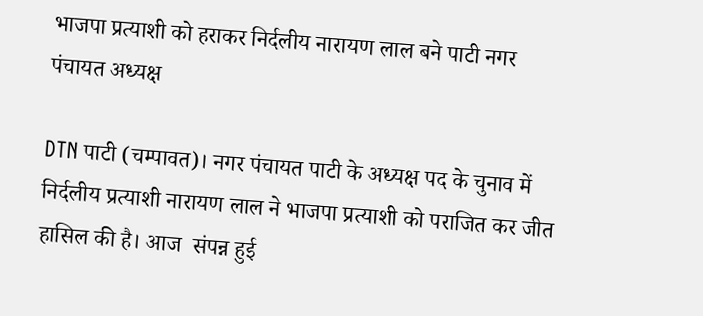भाजपा प्रत्याशी को हराकर निर्दलीय नारायण लाल बने पाटी नगर पंचायत अध्यक्ष

DTN पाटी (चम्पावत)। नगर पंचायत पाटी के अध्यक्ष पद के चुनाव में निर्दलीय प्रत्याशी नारायण लाल ने भाजपा प्रत्याशी को पराजित कर जीत हासिल की है। आज  संपन्न हुई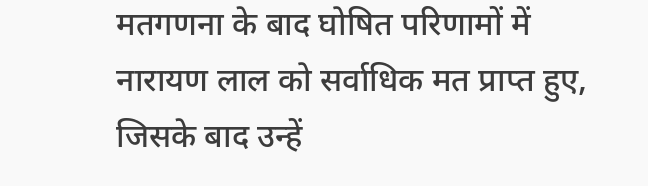मतगणना के बाद घोषित परिणामों में नारायण लाल को सर्वाधिक मत प्राप्त हुए, जिसके बाद उन्हें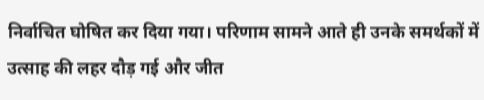निर्वाचित घोषित कर दिया गया। परिणाम सामने आते ही उनके समर्थकों में उत्साह की लहर दौड़ गई और जीत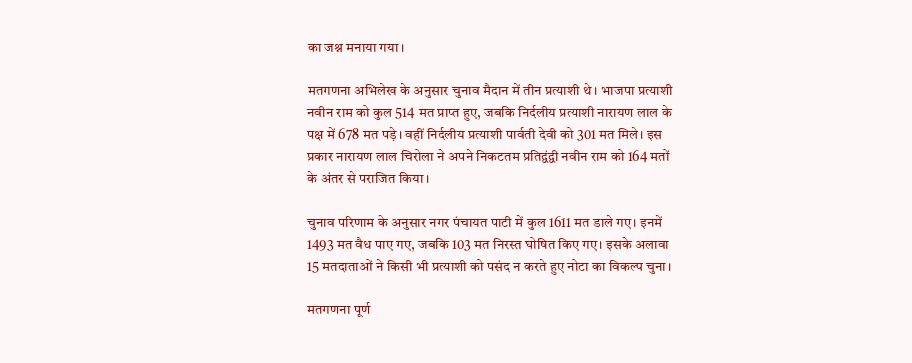का जश्न मनाया गया।

मतगणना अभिलेख के अनुसार चुनाव मैदान में तीन प्रत्याशी थे। भाजपा प्रत्याशी नवीन राम को कुल 514 मत प्राप्त हुए, जबकि निर्दलीय प्रत्याशी नारायण लाल के पक्ष में 678 मत पड़े। वहीं निर्दलीय प्रत्याशी पार्वती देवी को 301 मत मिले। इस प्रकार नारायण लाल चिरोला ने अपने निकटतम प्रतिद्वंद्वी नवीन राम को 164 मतों के अंतर से पराजित किया।

चुनाव परिणाम के अनुसार नगर पंचायत पाटी में कुल 1611 मत डाले गए। इनमें 1493 मत वैध पाए गए, जबकि 103 मत निरस्त घोषित किए गए। इसके अलावा 15 मतदाताओं ने किसी भी प्रत्याशी को पसंद न करते हुए नोटा का विकल्प चुना।

मतगणना पूर्ण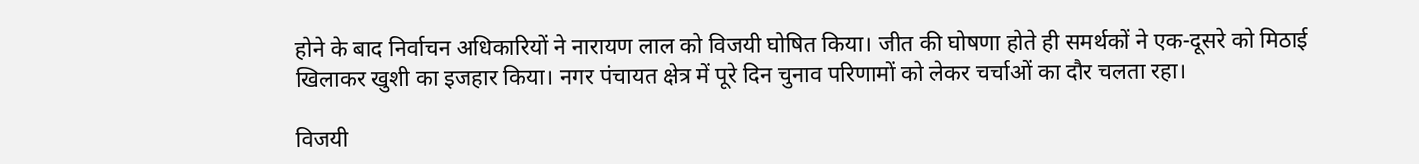होने के बाद निर्वाचन अधिकारियों ने नारायण लाल को विजयी घोषित किया। जीत की घोषणा होते ही समर्थकों ने एक-दूसरे को मिठाई खिलाकर खुशी का इजहार किया। नगर पंचायत क्षेत्र में पूरे दिन चुनाव परिणामों को लेकर चर्चाओं का दौर चलता रहा।

विजयी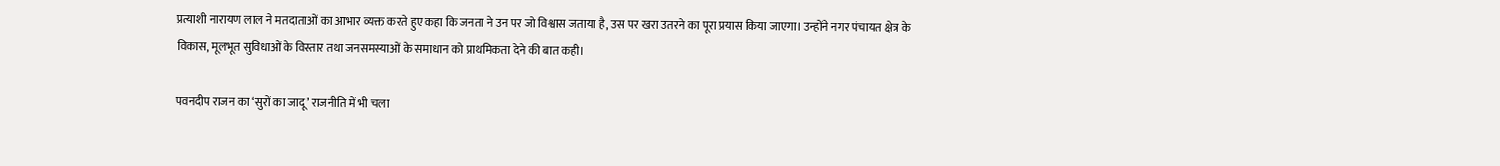प्रत्याशी नारायण लाल ने मतदाताओं का आभार व्यक्त करते हुए कहा कि जनता ने उन पर जो विश्वास जताया है, उस पर खरा उतरने का पूरा प्रयास किया जाएगा। उन्होंने नगर पंचायत क्षेत्र के विकास, मूलभूत सुविधाओं के विस्तार तथा जनसमस्याओं के समाधान को प्राथमिकता देने की बात कही।

पवनदीप राजन का ‘सुरों का जादू’ राजनीति में भी चला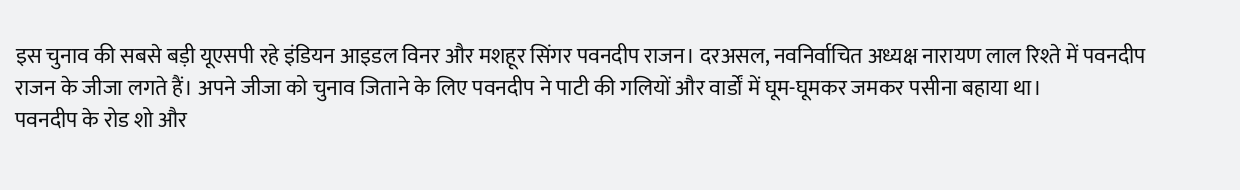इस चुनाव की सबसे बड़ी यूएसपी रहे इंडियन आइडल विनर और मशहूर सिंगर पवनदीप राजन। दरअसल, नवनिर्वाचित अध्यक्ष नारायण लाल रिश्ते में पवनदीप राजन के जीजा लगते हैं। अपने जीजा को चुनाव जिताने के लिए पवनदीप ने पाटी की गलियों और वार्डों में घूम-घूमकर जमकर पसीना बहाया था।
पवनदीप के रोड शो और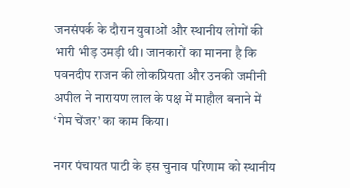जनसंपर्क के दौरान युवाओं और स्थानीय लोगों की भारी भीड़ उमड़ी थी। जानकारों का मानना है कि पवनदीप राजन की लोकप्रियता और उनकी जमीनी अपील ने नारायण लाल के पक्ष में माहौल बनाने में ‘गेम चेंजर’ का काम किया।

नगर पंचायत पाटी के इस चुनाव परिणाम को स्थानीय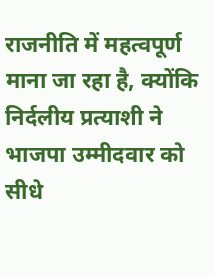राजनीति में महत्वपूर्ण माना जा रहा है, क्योंकि निर्दलीय प्रत्याशी ने भाजपा उम्मीदवार को सीधे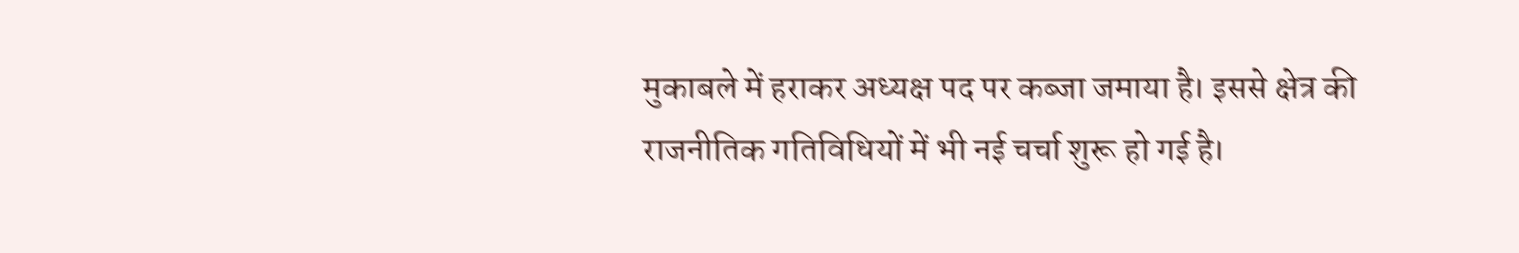मुकाबले में हराकर अध्यक्ष पद पर कब्जा जमाया है। इससे क्षेत्र की राजनीतिक गतिविधियों में भी नई चर्चा शुरू हो गई है।